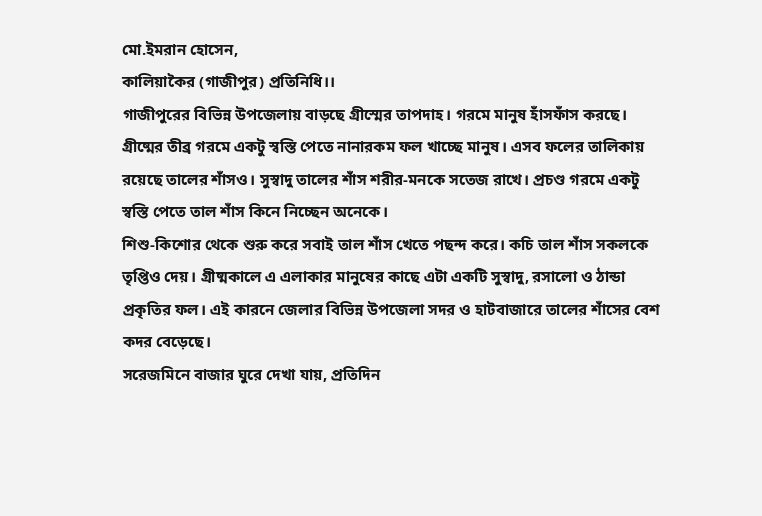মো.ইমরান হোসেন,
কালিয়াকৈর (গাজীপুর) প্রতিনিধি।।
গাজীপুরের বিভিন্ন উপজেলায় বাড়ছে গ্রীস্মের তাপদাহ। গরমে মানুষ হাঁসফাঁস করছে। গ্রীষ্মের তীব্র গরমে একটু স্বস্তি পেতে নানারকম ফল খাচ্ছে মানুষ। এসব ফলের তালিকায় রয়েছে তালের শাঁসও। সুস্বাদু তালের শাঁস শরীর-মনকে সতেজ রাখে। প্রচণ্ড গরমে একটু স্বস্তি পেতে তাল শাঁস কিনে নিচ্ছেন অনেকে।
শিশু-কিশোর থেকে শুরু করে সবাই তাল শাঁস খেতে পছন্দ করে। কচি তাল শাঁস সকলকে তৃপ্তিও দেয়। গ্রীষ্মকালে এ এলাকার মানুষের কাছে এটা একটি সুস্বাদু, রসালো ও ঠান্ডা প্রকৃতির ফল। এই কারনে জেলার বিভিন্ন উপজেলা সদর ও হাটবাজারে তালের শাঁসের বেশ কদর বেড়েছে।
সরেজমিনে বাজার ঘুরে দেখা যায়, প্রতিদিন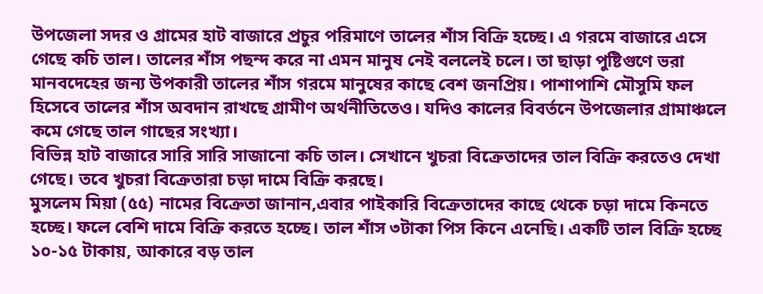উপজেলা সদর ও গ্রামের হাট বাজারে প্রচুর পরিমাণে তালের শাঁস বিক্রি হচ্ছে। এ গরমে বাজারে এসে গেছে কচি তাল। তালের শাঁস পছন্দ করে না এমন মানুষ নেই বললেই চলে। তা ছাড়া পুষ্টিগুণে ভরা মানবদেহের জন্য উপকারী তালের শাঁস গরমে মানুষের কাছে বেশ জনপ্রিয়। পাশাপাশি মৌসুমি ফল হিসেবে তালের শাঁস অবদান রাখছে গ্রামীণ অর্থনীতিতেও। যদিও কালের বিবর্তনে উপজেলার গ্রামাঞ্চলে কমে গেছে তাল গাছের সংখ্যা।
বিভিন্ন হাট বাজারে সারি সারি সাজানো কচি তাল। সেখানে খুচরা বিক্রেতাদের তাল বিক্রি করতেও দেখা গেছে। তবে খুচরা বিক্রেতারা চড়া দামে বিক্রি করছে।
মুসলেম মিয়া (৫৫) নামের বিক্রেতা জানান,এবার পাইকারি বিক্রেতাদের কাছে থেকে চড়া দামে কিনতে হচ্ছে। ফলে বেশি দামে বিক্রি করতে হচ্ছে। তাল শাঁস ৩টাকা পিস কিনে এনেছি। একটি তাল বিক্রি হচ্ছে ১০-১৫ টাকায়, আকারে বড় তাল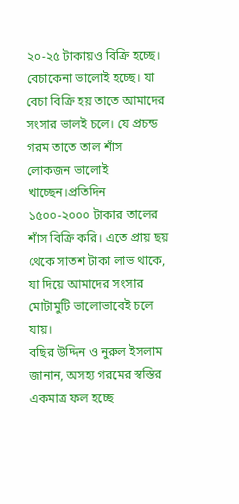২০-২৫ টাকায়ও বিক্রি হচ্ছে। বেচাকেনা ভালোই হচ্ছে। যা বেচা বিক্রি হয় তাতে আমাদের সংসার ভালই চলে। যে প্রচন্ড গরম তাতে তাল শাঁস লোকজন ভালোই খাচ্ছেন।প্রতিদিন ১৫০০-২০০০ টাকার তালের শাঁস বিক্রি করি। এতে প্রায় ছয় থেকে সাতশ টাকা লাভ থাকে, যা দিয়ে আমাদের সংসার মোটামুটি ভালোভাবেই চলে যায়।
বছির উদ্দিন ও নুরুল ইসলাম জানান, অসহ্য গরমের স্বস্তির একমাত্র ফল হচ্ছে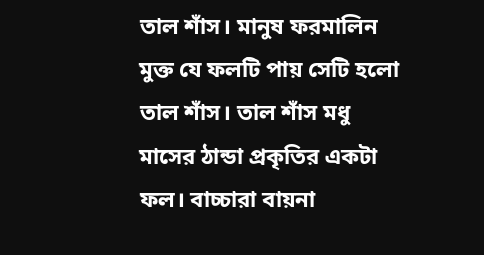তাল শাঁস। মানুষ ফরমালিন মুক্ত যে ফলটি পায় সেটি হলো তাল শাঁস। তাল শাঁস মধু মাসের ঠান্ডা প্রকৃতির একটা ফল। বাচ্চারা বায়না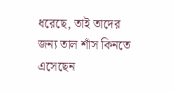ধরেছে, তাই তাদের জন্য তাল শাঁস কিনতে এসেছেন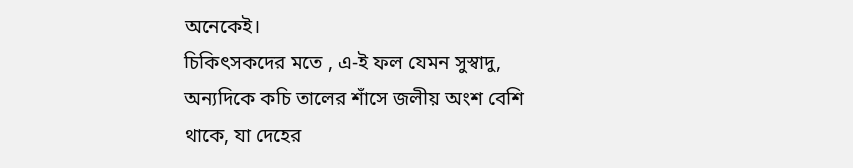অনেকেই।
চিকিৎসকদের মতে , এ-ই ফল যেমন সুস্বাদু, অন্যদিকে কচি তালের শাঁসে জলীয় অংশ বেশি থাকে, যা দেহের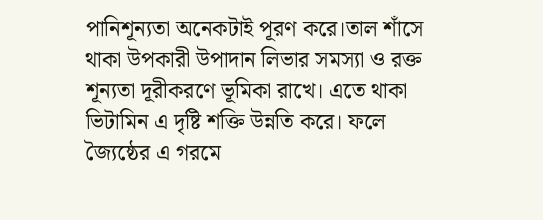পানিশূন্যতা অনেকটাই পূরণ করে।তাল শাঁসে থাকা উপকারী উপাদান লিভার সমস্যা ও রক্ত শূন্যতা দূরীকরণে ভূমিকা রাখে। এতে থাকা ভিটামিন এ দৃষ্টি শক্তি উন্নতি করে। ফলে জ্যৈষ্ঠের এ গরমে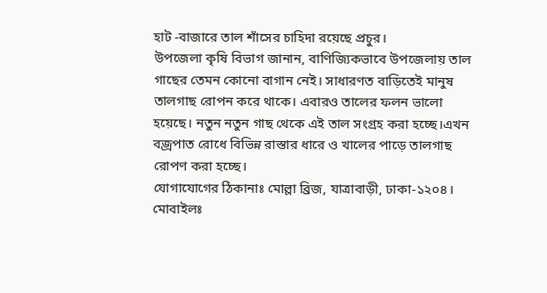হাট -বাজারে তাল শাঁসের চাহিদা রয়েছে প্রচুর।
উপজেলা কৃষি বিভাগ জানান, বাণিজ্যিকভাবে উপজেলায় তাল গাছের তেমন কোনো বাগান নেই। সাধারণত বাড়িতেই মানুষ তালগাছ রোপন করে থাকে। এবারও তালের ফলন ভালো হয়েছে। নতুন নতুন গাছ থেকে এই তাল সংগ্রহ করা হচ্ছে।এখন বজ্রপাত রোধে বিভিন্ন রাস্তার ধারে ও খালের পাড়ে তালগাছ রোপণ করা হচ্ছে।
যোগাযোগের ঠিকানাঃ মোল্লা ব্রিজ, যাত্রাবাড়ী, ঢাকা-১২০৪। মোবাইলঃ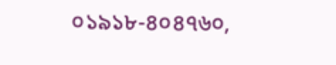০১৯১৮-৪০৪৭৬০,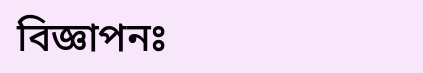বিজ্ঞাপনঃ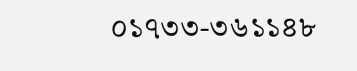০১৭৩৩-৩৬১১৪৮